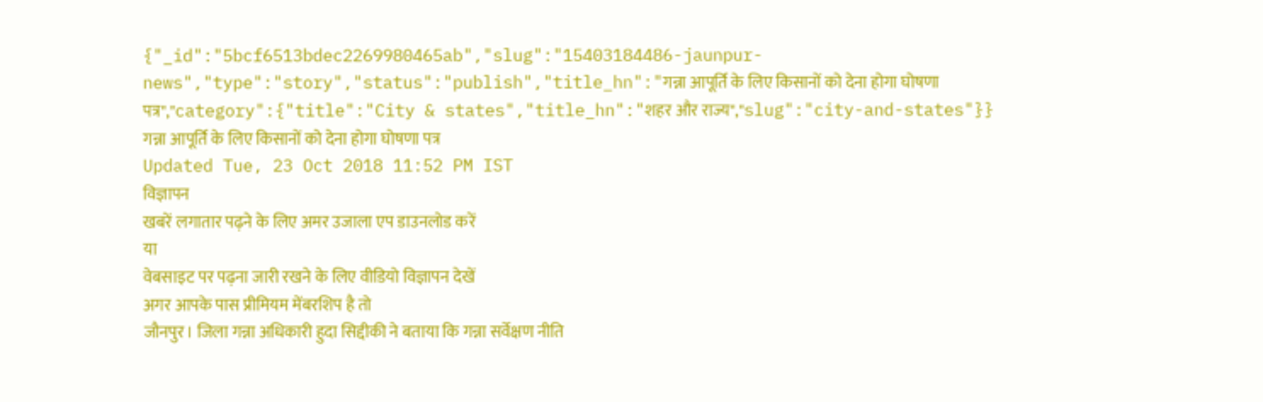{"_id":"5bcf6513bdec2269980465ab","slug":"15403184486-jaunpur-news","type":"story","status":"publish","title_hn":"गन्ना आपूर्ति के लिए किसानों को देना होगा घोषणा पत्र","category":{"title":"City & states","title_hn":"शहर और राज्य","slug":"city-and-states"}}
गन्ना आपूर्ति के लिए किसानों को देना होगा घोषणा पत्र
Updated Tue, 23 Oct 2018 11:52 PM IST
विज्ञापन
खबरें लगातार पढ़ने के लिए अमर उजाला एप डाउनलोड करें
या
वेबसाइट पर पढ़ना जारी रखने के लिए वीडियो विज्ञापन देखें
अगर आपके पास प्रीमियम मेंबरशिप है तो
जौनपुर। जिला गन्ना अधिकारी हुदा सिद्दीकी ने बताया कि गन्ना सर्वेक्षण नीति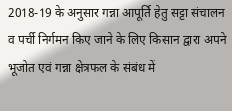2018-19 के अनुसार गन्ना आपूर्ति हेतु सट्टा संचालन व पर्ची निर्गमन किए जाने के लिए किसान द्वारा अपने भूजोत एवं गन्ना क्षेत्रफल के संबंध में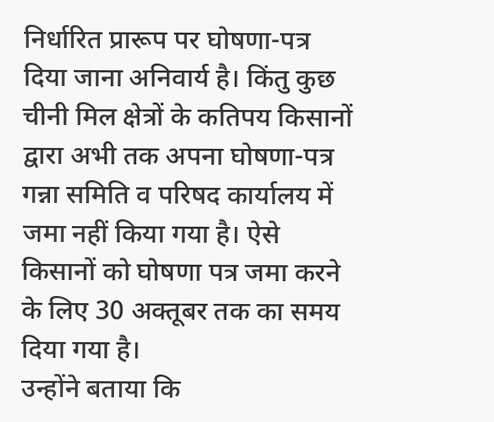निर्धारित प्रारूप पर घोषणा-पत्र दिया जाना अनिवार्य है। किंतु कुछ चीनी मिल क्षेत्रों के कतिपय किसानों द्वारा अभी तक अपना घोषणा-पत्र गन्ना समिति व परिषद कार्यालय में जमा नहीं किया गया है। ऐसे किसानों को घोषणा पत्र जमा करने के लिए 30 अक्तूबर तक का समय दिया गया है।
उन्होंने बताया कि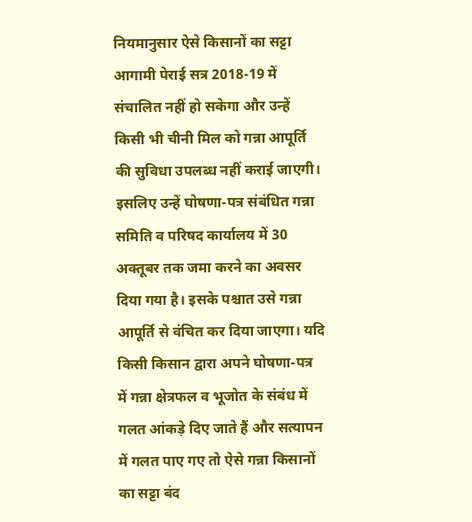नियमानुसार ऐसे किसानों का सट्टा आगामी पेराई सत्र 2018-19 में संचालित नहीं हो सकेगा और उन्हें किसी भी चीनी मिल को गन्ना आपूर्ति की सुविधा उपलब्ध नहीं कराई जाएगी। इसलिए उन्हें घोषणा-पत्र संबंधित गन्ना समिति व परिषद कार्यालय में 30 अक्तूबर तक जमा करने का अवसर दिया गया है। इसके पश्चात उसे गन्ना आपूर्ति से वंचित कर दिया जाएगा। यदि किसी किसान द्वारा अपने घोषणा-पत्र में गन्ना क्षेत्रफल व भूजोत के संबंध में गलत आंकड़े दिए जाते हैं और सत्यापन में गलत पाए गए तो ऐसे गन्ना किसानों का सट्टा बंद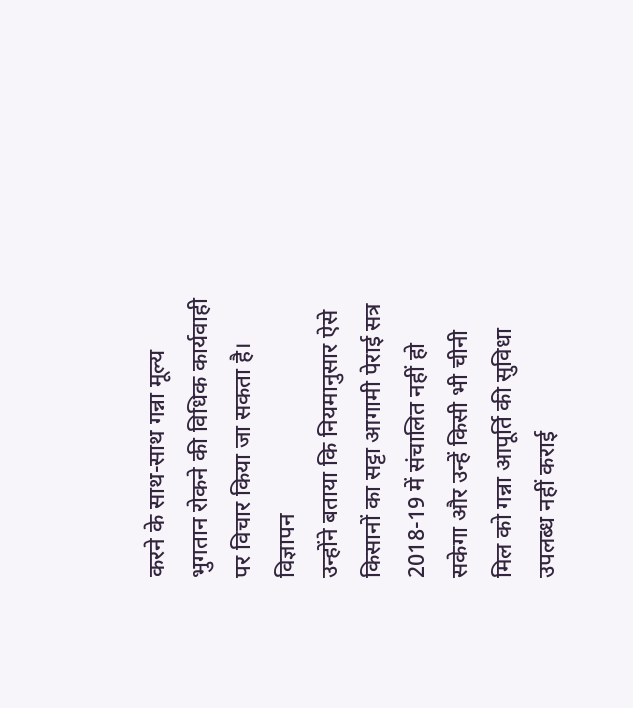करने के साथ-साथ गन्ना मूल्य भुगतान रोकने की विधिक कार्यवाही पर विचार किया जा सकता है।
विज्ञापन
उन्होंने बताया कि नियमानुसार ऐसे किसानों का सट्टा आगामी पेराई सत्र 2018-19 में संचालित नहीं हो सकेगा और उन्हें किसी भी चीनी मिल को गन्ना आपूर्ति की सुविधा उपलब्ध नहीं कराई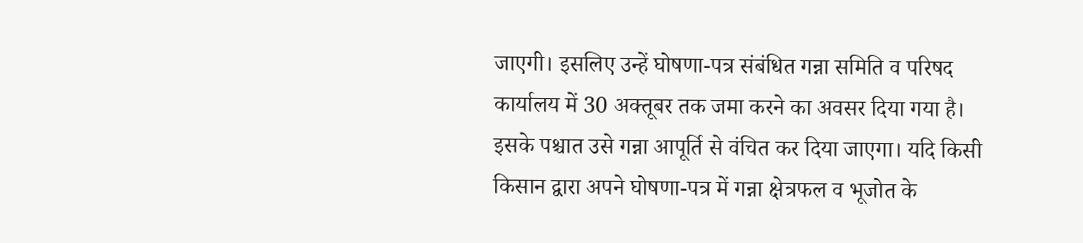जाएगी। इसलिए उन्हें घोषणा-पत्र संबंधित गन्ना समिति व परिषद कार्यालय में 30 अक्तूबर तक जमा करने का अवसर दिया गया है। इसके पश्चात उसे गन्ना आपूर्ति से वंचित कर दिया जाएगा। यदि किसी किसान द्वारा अपने घोषणा-पत्र में गन्ना क्षेत्रफल व भूजोत के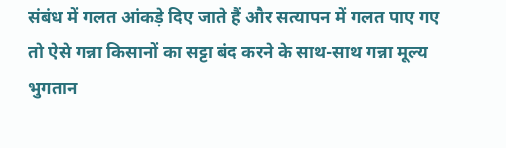संबंध में गलत आंकड़े दिए जाते हैं और सत्यापन में गलत पाए गए तो ऐसे गन्ना किसानों का सट्टा बंद करने के साथ-साथ गन्ना मूल्य भुगतान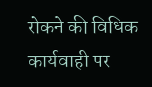रोकने की विधिक कार्यवाही पर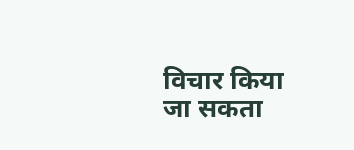विचार किया जा सकता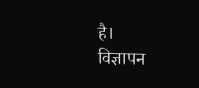है।
विज्ञापन